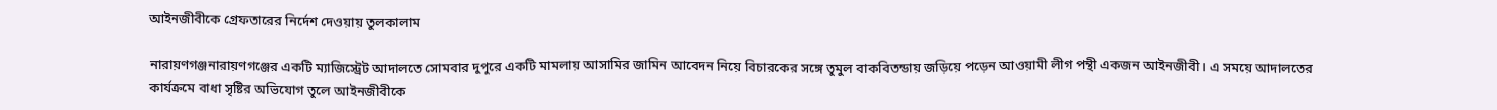আইনজীবীকে গ্রেফতারের নির্দেশ দেওয়ায় তুলকালাম

নারায়ণগঞ্জনারায়ণগঞ্জের একটি ম্যাজিস্ট্রেট আদালতে সোমবার দুপুরে একটি মামলায় আসামির জামিন আবেদন নিয়ে বিচারকের সঙ্গে তুমুল বাকবিতন্ডায় জড়িয়ে পড়েন আওয়ামী লীগ পন্থী একজন আইনজীবী। এ সময়ে আদালতের কার্যক্রমে বাধা সৃষ্টির অভিযোগ তুলে আইনজীবীকে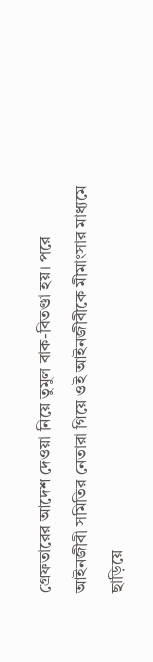গ্রেফতারের আদেশ দেওয়া নিয়ে তুমুল বাক-বিতণ্ডা হয়। পরে আইনজীবী সমিতির নেতারা গিয়ে ওই আইনজীবীকে মীমাংসার মাধ্যমে ছাড়িয়ে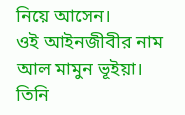নিয়ে আসেন।
ওই আইনজীবীর নাম আল মামুন ভূইয়া। তিনি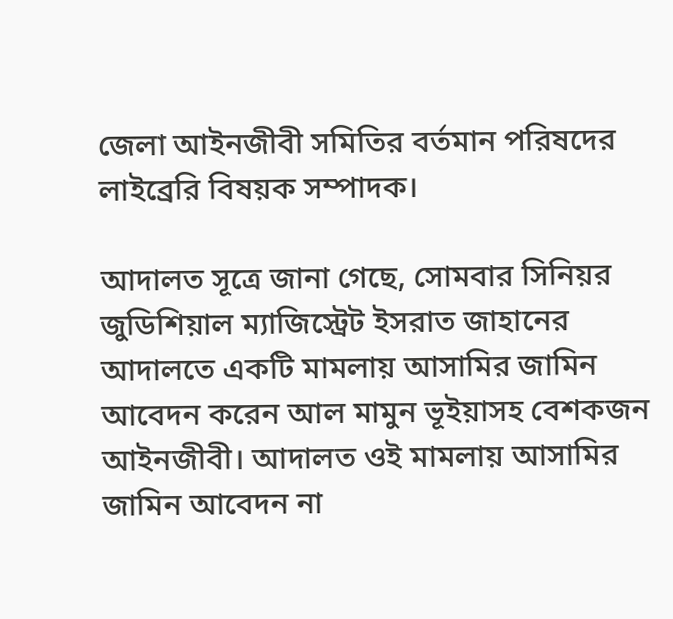জেলা আইনজীবী সমিতির বর্তমান পরিষদের লাইব্রেরি বিষয়ক সম্পাদক।

আদালত সূত্রে জানা গেছে, সোমবার সিনিয়র জুডিশিয়াল ম্যাজিস্ট্রেট ইসরাত জাহানের আদালতে একটি মামলায় আসামির জামিন আবেদন করেন আল মামুন ভূইয়াসহ বেশকজন আইনজীবী। আদালত ওই মামলায় আসামির জামিন আবেদন না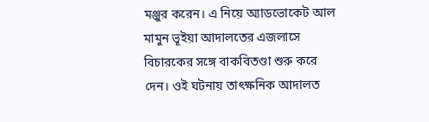মঞ্জুর করেন। এ নিয়ে অ্যাডভোকেট আল মামুন ভূইয়া আদালতের এজলাসে বিচারকের সঙ্গে বাকবিতণ্ডা শুরু করে দেন। ওই ঘটনায় তাৎক্ষনিক আদালত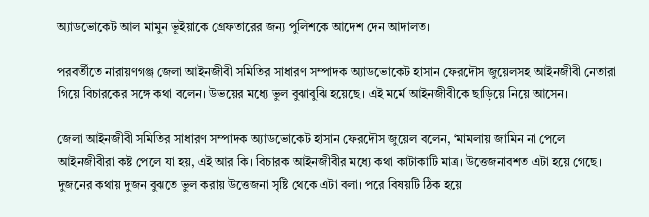অ্যাডভোকেট আল মামুন ভূইয়াকে গ্রেফতারের জন্য পুলিশকে আদেশ দেন আদালত।

পরবর্তীতে নারায়ণগঞ্জ জেলা আইনজীবী সমিতির সাধারণ সম্পাদক অ্যাডভোকেট হাসান ফেরদৌস জুয়েলসহ আইনজীবী নেতারা গিয়ে বিচারকের সঙ্গে কথা বলেন। উভয়ের মধ্যে ভুল বুঝাবুঝি হয়েছে। এই মর্মে আইনজীবীকে ছাড়িয়ে নিয়ে আসেন।

জেলা আইনজীবী সমিতির সাধারণ সম্পাদক অ্যাডভোকেট হাসান ফেরদৌস জুয়েল বলেন, ‘মামলায় জামিন না পেলে আইনজীবীরা কষ্ট পেলে যা হয়, এই আর কি। বিচারক আইনজীবীর মধ্যে কথা কাটাকাটি মাত্র। উত্তেজনাবশত এটা হয়ে গেছে। দুজনের কথায় দুজন বুঝতে ভুল করায় উত্তেজনা সৃষ্টি থেকে এটা বলা। পরে বিষয়টি ঠিক হয়ে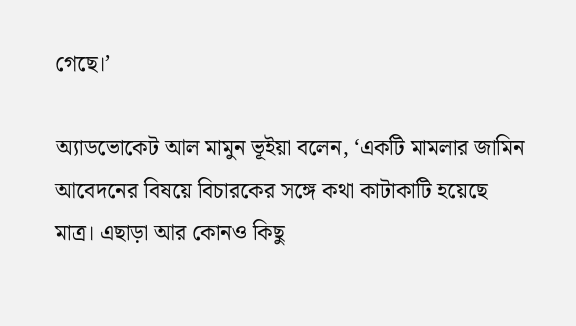গেছে।’

অ্যাডভোকেট আল মামুন ভূইয়া বলেন, ‘একটি মামলার জামিন আবেদনের বিষয়ে বিচারকের সঙ্গে কথা কাটাকাটি হয়েছে মাত্র। এছাড়া আর কোনও কিছু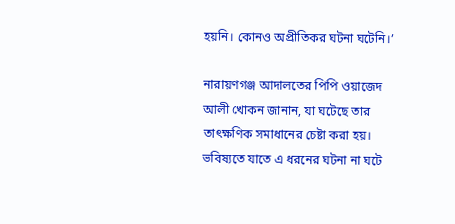হয়নি। কোনও অপ্রীতিকর ঘটনা ঘটেনি।’

নারায়ণগঞ্জ আদালতের পিপি ওয়াজেদ আলী খোকন জানান, যা ঘটেছে তার তাৎক্ষণিক সমাধানের চেষ্টা করা হয়। ভবিষ্যতে যাতে এ ধরনের ঘটনা না ঘটে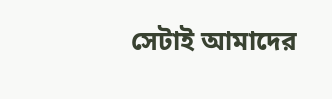সেটাই আমাদের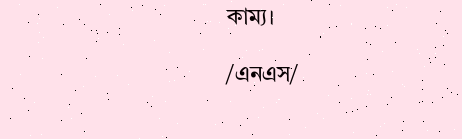কাম্য।

/এনএস/